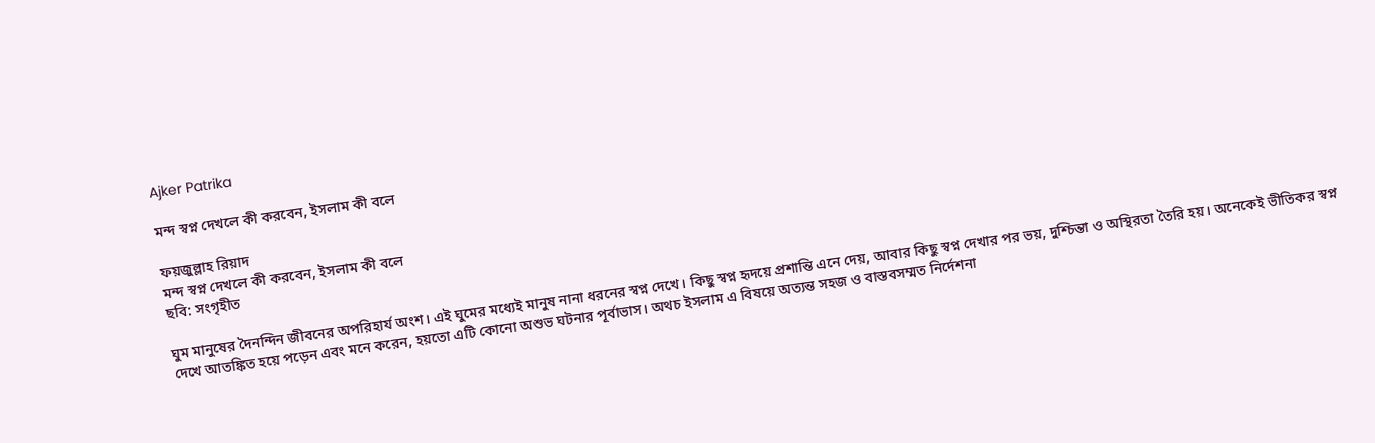Ajker Patrika

মন্দ স্বপ্ন দেখলে কী করবেন, ইসলাম কী বলে

ফয়জুল্লাহ রিয়াদ
মন্দ স্বপ্ন দেখলে কী করবেন, ইসলাম কী বলে
ছবি: সংগৃহীত

ঘুম মানুষের দৈনন্দিন জীবনের অপরিহার্য অংশ। এই ঘুমের মধ্যেই মানুষ নানা ধরনের স্বপ্ন দেখে। কিছু স্বপ্ন হৃদয়ে প্রশান্তি এনে দেয়, আবার কিছু স্বপ্ন দেখার পর ভয়, দুশ্চিন্তা ও অস্থিরতা তৈরি হয়। অনেকেই ভীতিকর স্বপ্ন দেখে আতঙ্কিত হয়ে পড়েন এবং মনে করেন, হয়তো এটি কোনো অশুভ ঘটনার পূর্বাভাস। অথচ ইসলাম এ বিষয়ে অত্যন্ত সহজ ও বাস্তবসম্মত নির্দেশনা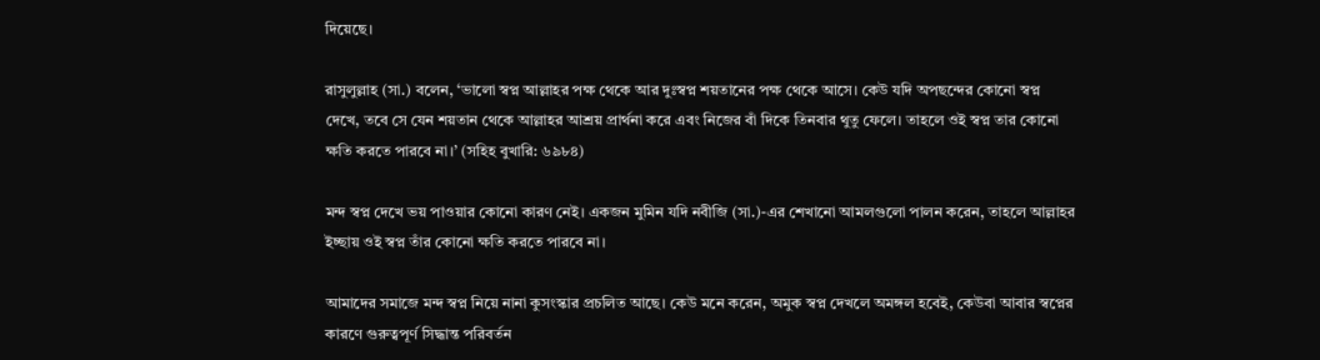দিয়েছে।

রাসুলুল্লাহ (সা.) বলেন, ‘ভালো স্বপ্ন আল্লাহর পক্ষ থেকে আর দুঃস্বপ্ন শয়তানের পক্ষ থেকে আসে। কেউ যদি অপছন্দের কোনো স্বপ্ন দেখে, তবে সে যেন শয়তান থেকে আল্লাহর আশ্রয় প্রার্থনা করে এবং নিজের বাঁ দিকে তিনবার থুতু ফেলে। তাহলে ওই স্বপ্ন তার কোনো ক্ষতি করতে পারবে না।’ (সহিহ বুখারি: ৬৯৮৪)

মন্দ স্বপ্ন দেখে ভয় পাওয়ার কোনো কারণ নেই। একজন মুমিন যদি নবীজি (সা.)-এর শেখানো আমলগুলো পালন করেন, তাহলে আল্লাহর ইচ্ছায় ওই স্বপ্ন তাঁর কোনো ক্ষতি করতে পারবে না।

আমাদের সমাজে মন্দ স্বপ্ন নিয়ে নানা কুসংস্কার প্রচলিত আছে। কেউ মনে করেন, অমুক স্বপ্ন দেখলে অমঙ্গল হবেই, কেউবা আবার স্বপ্নের কারণে গুরুত্বপূর্ণ সিদ্ধান্ত পরিবর্তন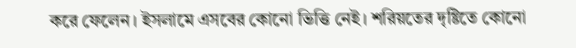করে ফেলেন। ইসলামে এসবের কোনো ভিত্তি নেই। শরিয়তের দৃষ্টিতে কোনো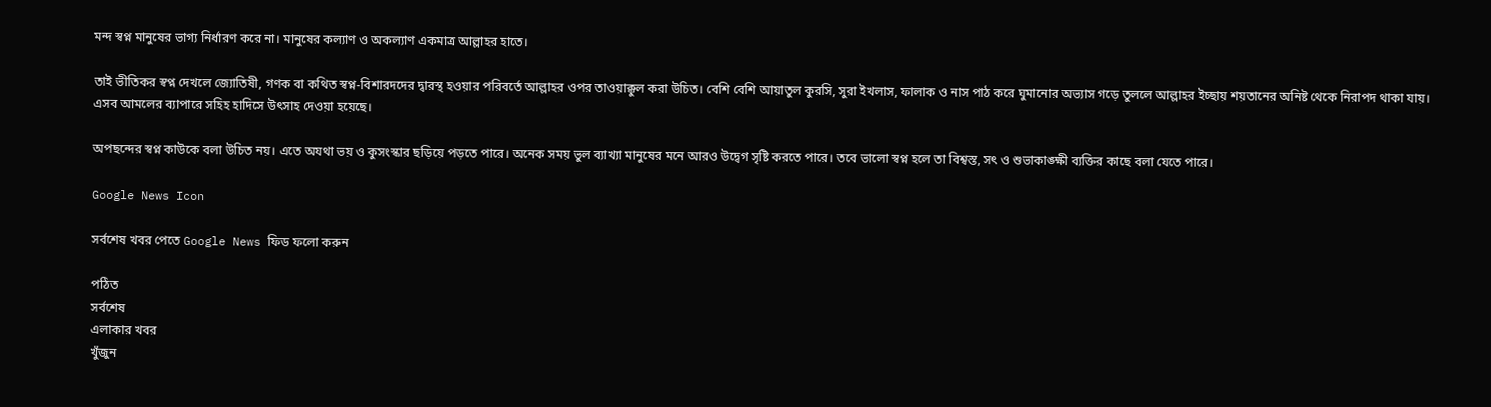মন্দ স্বপ্ন মানুষের ভাগ্য নির্ধারণ করে না। মানুষের কল্যাণ ও অকল্যাণ একমাত্র আল্লাহর হাতে।

তাই ভীতিকর স্বপ্ন দেখলে জ্যোতিষী, গণক বা কথিত স্বপ্ন-বিশারদদের দ্বারস্থ হওয়ার পরিবর্তে আল্লাহর ওপর তাওয়াক্কুল করা উচিত। বেশি বেশি আয়াতুল কুরসি, সুরা ইখলাস, ফালাক ও নাস পাঠ করে ঘুমানোর অভ্যাস গড়ে তুললে আল্লাহর ইচ্ছায় শয়তানের অনিষ্ট থেকে নিরাপদ থাকা যায়। এসব আমলের ব্যাপারে সহিহ হাদিসে উৎসাহ দেওয়া হয়েছে।

অপছন্দের স্বপ্ন কাউকে বলা উচিত নয়। এতে অযথা ভয় ও কুসংস্কার ছড়িয়ে পড়তে পারে। অনেক সময় ভুল ব্যাখ্যা মানুষের মনে আরও উদ্বেগ সৃষ্টি করতে পারে। তবে ভালো স্বপ্ন হলে তা বিশ্বস্ত, সৎ ও শুভাকাঙ্ক্ষী ব্যক্তির কাছে বলা যেতে পারে।

Google News Icon

সর্বশেষ খবর পেতে Google News ফিড ফলো করুন

পঠিত
সর্বশেষ
এলাকার খবর
খুঁজুন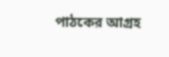পাঠকের আগ্রহ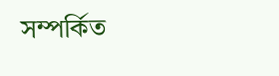সম্পর্কিত